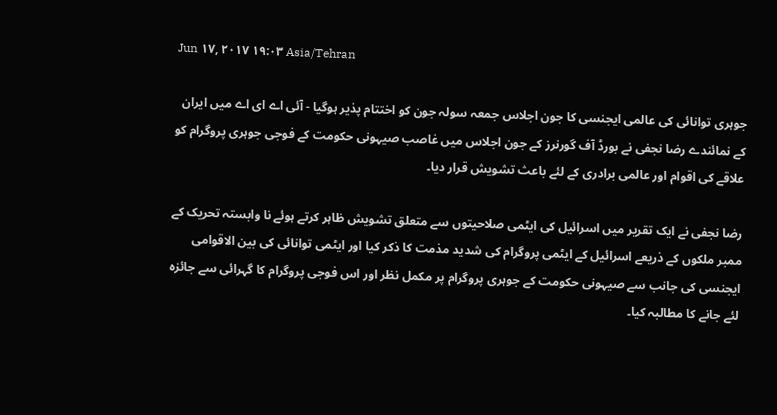Jun ۱۷, ۲۰۱۷ ۱۹:۰۳ Asia/Tehran

جوہری توانائی کی عالمی ایجنسی کا جون اجلاس جمعہ سولہ جون کو اختتام پذیر ہوگیا - آئی اے ای اے میں ایران کے نمائندے رضا نجفی نے بورڈ آف گورنرز کے جون اجلاس میں غاصب صیہونی حکومت کے فوجی جوہری پروگرام کو علاقے کی اقوام اور عالمی برادری کے لئے باعث تشویش قرار دیا۔

رضا نجفی نے ایک تقریر میں اسرائیل کی ایٹمی صلاحیتوں سے متعلق تشویش ظاہر کرتے ہوئے نا وابستہ تحریک کے ممبر ملکوں کے ذریعے اسرائیل کے ایٹمی پروگرام کی شدید مذمت کا ذکر کیا اور ایٹمی توانائی کی بین الاقوامی ایجنسی کی جانب سے صیہونی حکومت کے جوہری پروگرام پر مکمل نظر اور اس فوجی پروگرام کا گہرائی سے جائزہ لئے جانے کا مطالبہ کیا۔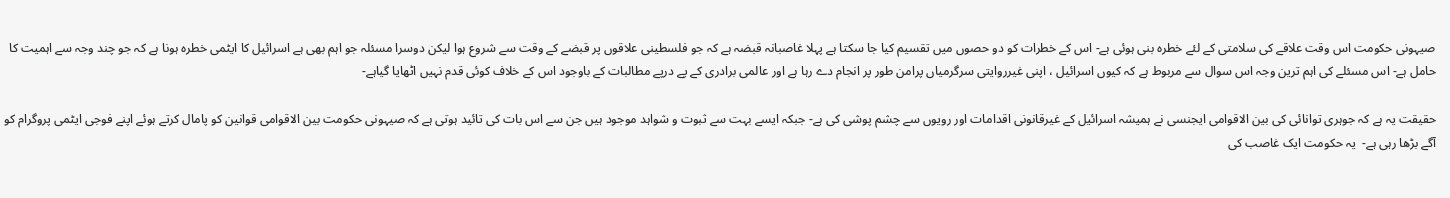صیہونی حکومت اس وقت علاقے کی سلامتی کے لئے خطرہ بنی ہوئی ہے- اس کے خطرات کو دو حصوں میں تقسیم کیا جا سکتا ہے پہلا غاصبانہ قبضہ ہے کہ جو فلسطینی علاقوں پر قبضے کے وقت سے شروع ہوا لیکن دوسرا مسئلہ جو اہم بھی ہے اسرائیل کا ایٹمی خطرہ ہونا ہے کہ جو چند وجہ سے اہمیت کا حامل ہے- اس مسئلے کی اہم ترین وجہ اس سوال سے مربوط ہے کہ کیوں اسرائیل ، اپنی غیرروایتی سرگرمیاں پرامن طور پر انجام دے رہا ہے اور عالمی برادری کے پے درپے مطالبات کے باوجود اس کے خلاف کوئی قدم نہیں اٹھایا گیاہے-

حقیقت یہ ہے کہ جوہری توانائی کی بین الاقوامی ایجنسی نے ہمیشہ اسرائیل کے غیرقانونی اقدامات اور رویوں سے چشم پوشی کی ہے- جبکہ ایسے بہت سے ثبوت و شواہد موجود ہیں جن سے اس بات کی تائید ہوتی ہے کہ صیہونی حکومت بین الاقوامی قوانین کو پامال کرتے ہوئے اپنے فوجی ایٹمی پروگرام کو آگے بڑھا رہی ہے-  یہ حکومت ایک غاصب کی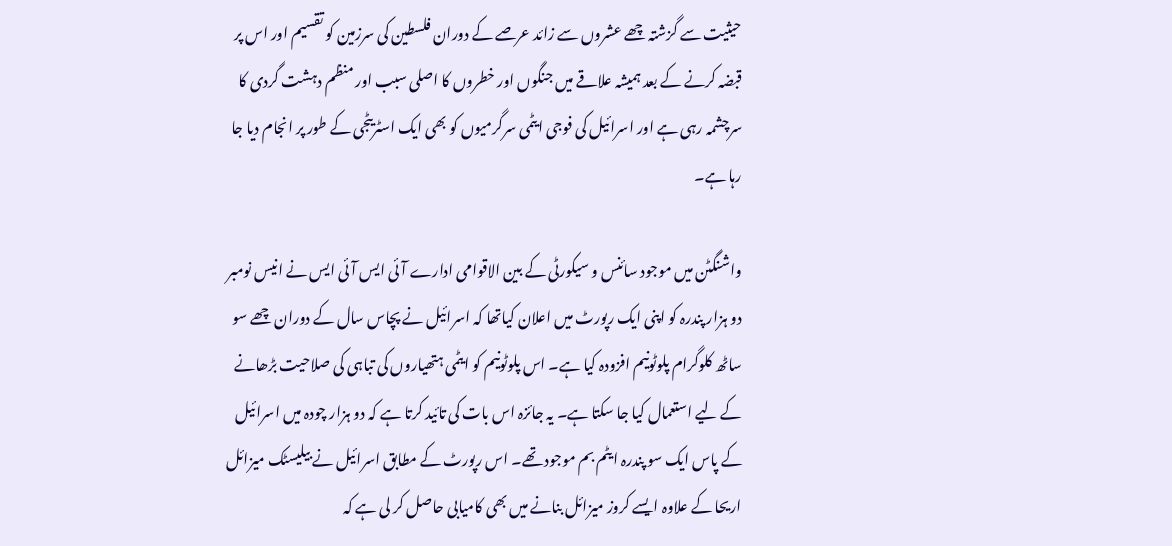حیثیت سے گزشتہ چھے عشروں سے زائد عرصے کے دوران فلسطین کی سرزمین کو تقسیم اور اس پر قبضہ کرنے کے بعد ہمیشہ علاقے میں جنگوں اور خطروں کا اصلی سبب اور منظم دہشت گردی کا سرچشمہ رہی ہے اور اسرائیل کی فوجی ایٹمی سرگرمیوں کو بھی ایک اسٹریٹجی کے طور پر انجام دیا جا رہا ہے۔

واشنگٹن میں موجود سائنس و سیکورٹی کے بین الاقوامی ادارے آئی ایس آئی ایس نے انیس نومبر دو ہزار پندرہ کو اپنی ایک رپورٹ میں اعلان کیاتھا کہ اسرائیل نے پچاس سال کے دوران چھے سو ساٹھ کلوگرام پلوٹونیم افزودہ کیا ہے۔ اس پلوٹونیم کو ایٹمی ہتھیاروں کی تباہی کی صلاحیت بڑھانے کے لیے استعمال کیا جا سکتا ہے۔ یہ جائزہ اس بات کی تائید کرتا ہے کہ دو ہزار چودہ میں اسرائیل کے پاس ایک سو پندرہ ایٹم بم موجود تھے۔ اس رپورٹ کے مطابق اسرائیل نے بیلیسٹک میزائل اریحا کے علاوہ ایسے کروز میزائل بنانے میں بھی کامیابی حاصل کر لی ہے کہ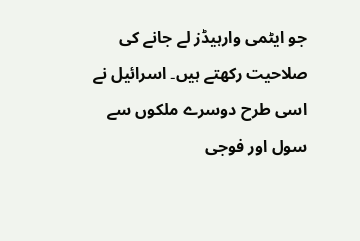جو ایٹمی وارہیڈز لے جانے کی صلاحیت رکھتے ہیں۔ اسرائیل نے اسی طرح دوسرے ملکوں سے سول اور فوجی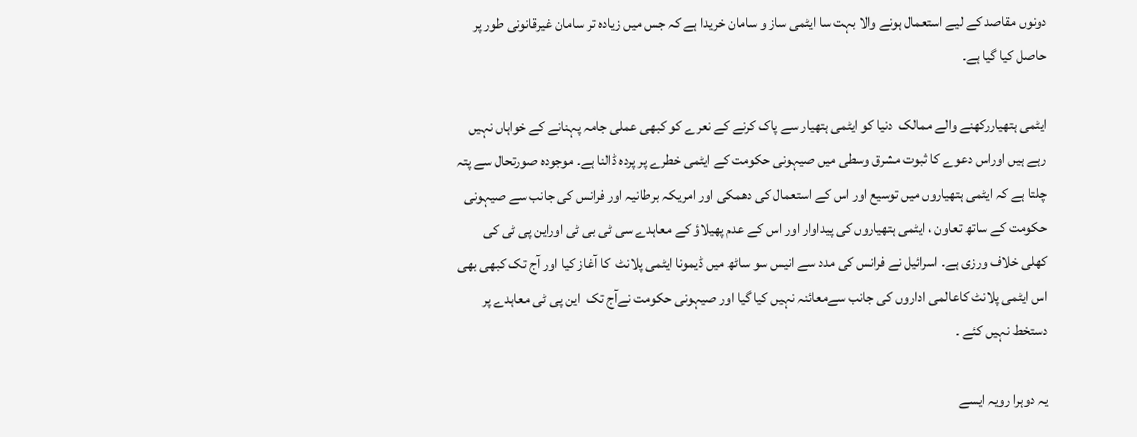دونوں مقاصد کے لیے استعمال ہونے والا بہت سا ایٹمی ساز و سامان خریدا ہے کہ جس میں زیادہ تر سامان غیرقانونی طور پر حاصل کیا گیا ہے۔

ایٹمی ہتھیاررکھنے والے ممالک  دنیا کو ایٹمی ہتھیار سے پاک کرنے کے نعرے کو کبھی عملی جامہ پہنانے کے خواہاں نہیں رہے ہیں اوراس دعوے کا ثبوت مشرق وسطی میں صیہونی حکومت کے ایٹمی خطرے پر پردہ ڈالنا ہے۔ موجودہ صورتحال سے پتہ چلتا ہے کہ ایٹمی ہتھیاروں میں توسیع اور اس کے استعمال کی دھمکی اور امریکہ برطانیہ اور فرانس کی جانب سے صیہونی حکومت کے ساتھ تعاون ، ایٹمی ہتھیاروں کی پیداوار اور اس کے عدم پھیلاؤ کے معاہدے سی ٹی بی ٹی اوراین پی ٹی کی کھلی خلاف ورزی ہے۔ اسرائیل نے فرانس کی مدد سے انیس سو ساٹھ میں ڈیمونا ایٹمی پلانٹ  کا آغاز کیا اور آج تک کبھی بھی اس ایٹمی پلانٹ کاعالمی اداروں کی جانب سےمعائنہ نہیں کیا گیا اور صیہونی حکومت نےآج تک  این پی ٹی معاہدے پر دستخط نہیں کئے ۔

یہ دوہرا رویہ ایسے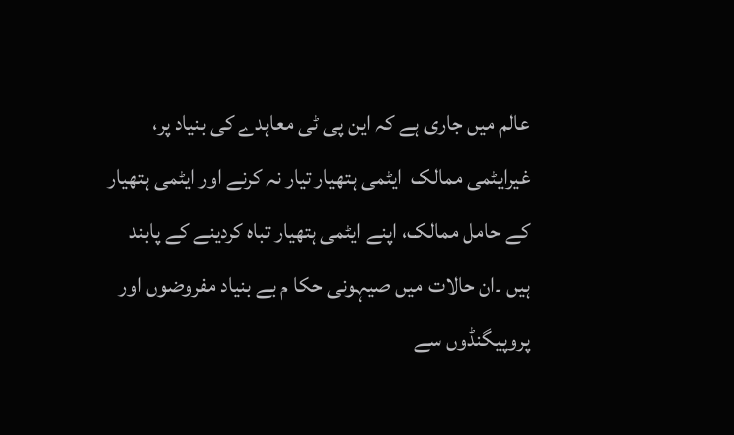عالم میں جاری ہے کہ این پی ٹی معاہدے کی بنیاد پر، غیرایٹمی ممالک  ایٹمی ہتھیار تیار نہ کرنے اور ایٹمی ہتھیار کے حامل ممالک، اپنے ایٹمی ہتھیار تباہ کردینے کے پابند ہیں ۔ان حالات میں صیہونی حکا م بے بنیاد مفروضوں اور پروپیگنڈوں سے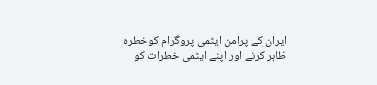ایران کے پرامن ایٹمی پروگرام کوخطرہ ظاہر کرنے اور اپنے ایٹمی خطرات کو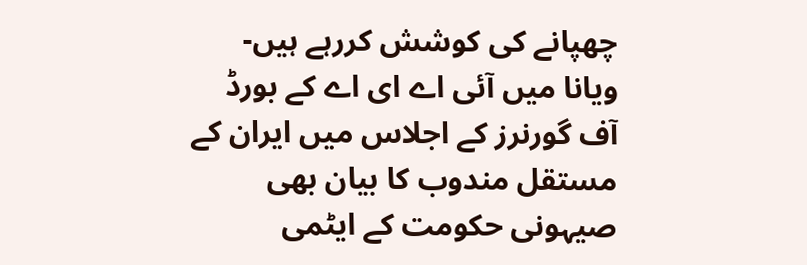چھپانے کی کوشش کررہے ہیں- ویانا میں آئی اے ای اے کے بورڈ آف گورنرز کے اجلاس میں ایران کے مستقل مندوب کا بیان بھی صیہونی حکومت کے ایٹمی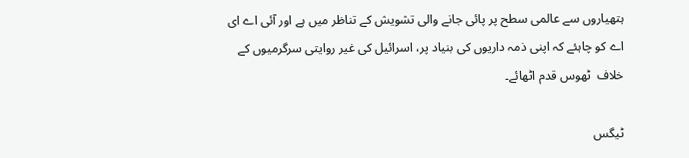ہتھیاروں سے عالمی سطح پر پائی جانے والی تشویش کے تناظر میں ہے اور آئی اے ای اے کو چاہئے کہ اپنی ذمہ داریوں کی بنیاد پر، اسرائیل کی غیر روایتی سرگرمیوں کے خلاف  ٹھوس قدم اٹھائے۔

ٹیگس